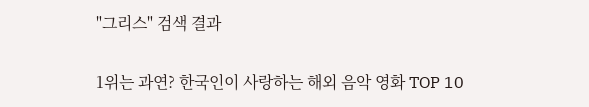"그리스" 검색 결과

1위는 과연? 한국인이 사랑하는 해외 음악 영화 TOP 10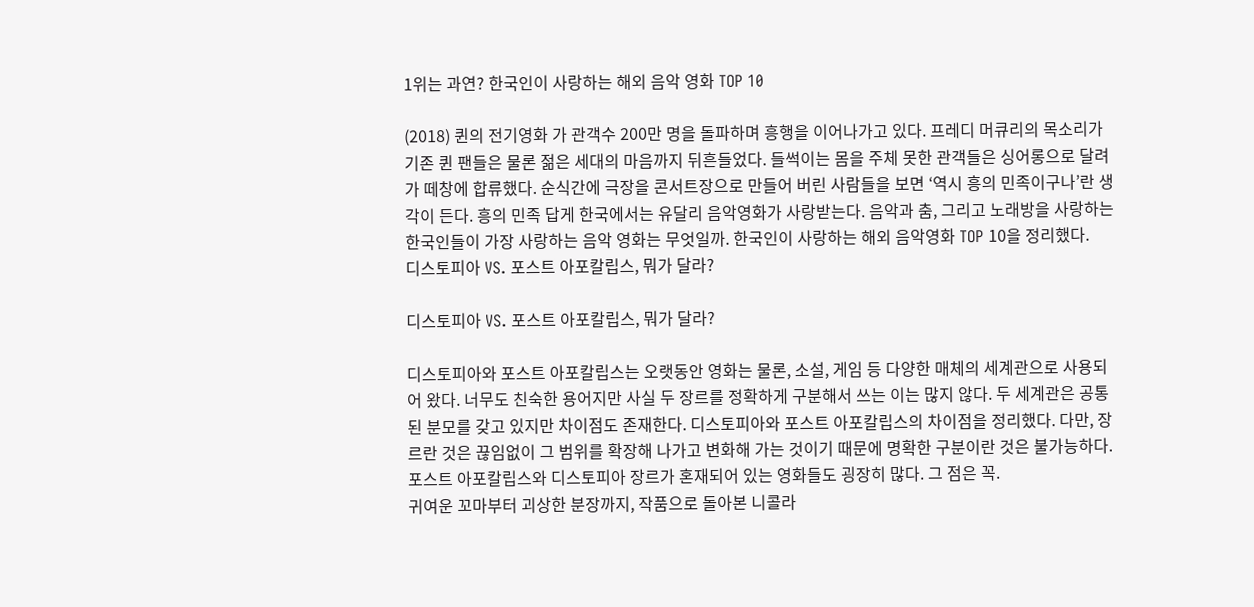1위는 과연? 한국인이 사랑하는 해외 음악 영화 TOP 10

(2018) 퀸의 전기영화 가 관객수 200만 명을 돌파하며 흥행을 이어나가고 있다. 프레디 머큐리의 목소리가 기존 퀸 팬들은 물론 젊은 세대의 마음까지 뒤흔들었다. 들썩이는 몸을 주체 못한 관객들은 싱어롱으로 달려가 떼창에 합류했다. 순식간에 극장을 콘서트장으로 만들어 버린 사람들을 보면 ‘역시 흥의 민족이구나’란 생각이 든다. 흥의 민족 답게 한국에서는 유달리 음악영화가 사랑받는다. 음악과 춤, 그리고 노래방을 사랑하는 한국인들이 가장 사랑하는 음악 영화는 무엇일까. 한국인이 사랑하는 해외 음악영화 TOP 10을 정리했다.
디스토피아 VS. 포스트 아포칼립스, 뭐가 달라?

디스토피아 VS. 포스트 아포칼립스, 뭐가 달라?

디스토피아와 포스트 아포칼립스는 오랫동안 영화는 물론, 소설, 게임 등 다양한 매체의 세계관으로 사용되어 왔다. 너무도 친숙한 용어지만 사실 두 장르를 정확하게 구분해서 쓰는 이는 많지 않다. 두 세계관은 공통된 분모를 갖고 있지만 차이점도 존재한다. 디스토피아와 포스트 아포칼립스의 차이점을 정리했다. 다만, 장르란 것은 끊임없이 그 범위를 확장해 나가고 변화해 가는 것이기 때문에 명확한 구분이란 것은 불가능하다. 포스트 아포칼립스와 디스토피아 장르가 혼재되어 있는 영화들도 굉장히 많다. 그 점은 꼭.
귀여운 꼬마부터 괴상한 분장까지, 작품으로 돌아본 니콜라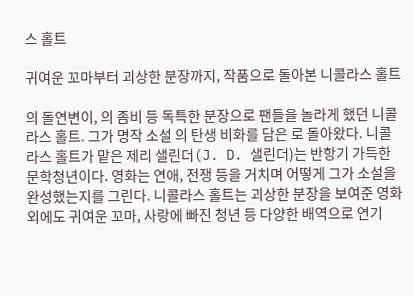스 홀트

귀여운 꼬마부터 괴상한 분장까지, 작품으로 돌아본 니콜라스 홀트

의 돌연변이, 의 좀비 등 독특한 분장으로 팬들을 놀라게 했던 니콜라스 홀트. 그가 명작 소설 의 탄생 비화를 담은 로 돌아왔다. 니콜라스 홀트가 맡은 제리 샐린더(J. D. 샐린더)는 반항기 가득한 문학청년이다. 영화는 연애, 전쟁 등을 거치며 어떻게 그가 소설을 완성했는지를 그린다. 니콜라스 홀트는 괴상한 분장을 보여준 영화 외에도 귀여운 꼬마, 사랑에 빠진 청년 등 다양한 배역으로 연기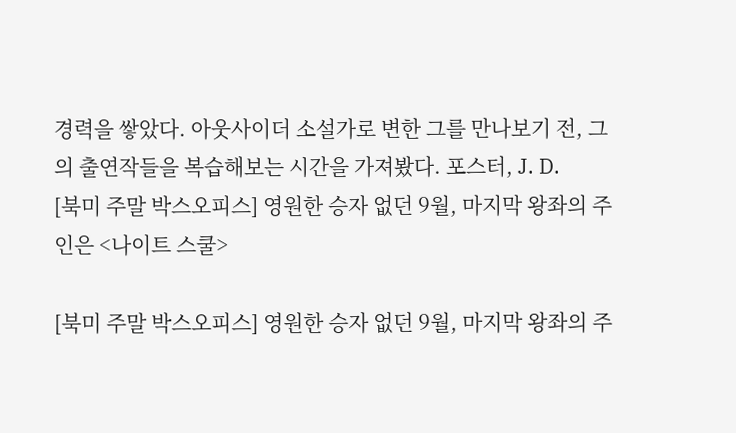경력을 쌓았다. 아웃사이더 소설가로 변한 그를 만나보기 전, 그의 출연작들을 복습해보는 시간을 가져봤다. 포스터, J. D.
[북미 주말 박스오피스] 영원한 승자 없던 9월, 마지막 왕좌의 주인은 <나이트 스쿨>

[북미 주말 박스오피스] 영원한 승자 없던 9월, 마지막 왕좌의 주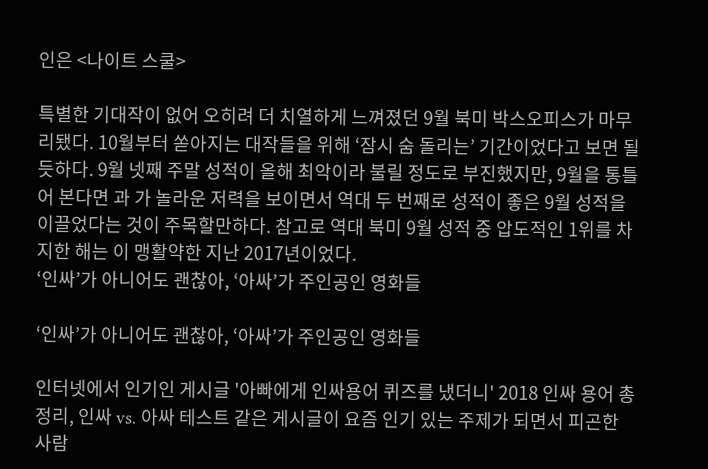인은 <나이트 스쿨>

특별한 기대작이 없어 오히려 더 치열하게 느껴졌던 9월 북미 박스오피스가 마무리됐다. 10월부터 쏟아지는 대작들을 위해 ‘잠시 숨 돌리는’ 기간이었다고 보면 될듯하다. 9월 넷째 주말 성적이 올해 최악이라 불릴 정도로 부진했지만, 9월을 통틀어 본다면 과 가 놀라운 저력을 보이면서 역대 두 번째로 성적이 좋은 9월 성적을 이끌었다는 것이 주목할만하다. 참고로 역대 북미 9월 성적 중 압도적인 1위를 차지한 해는 이 맹활약한 지난 2017년이었다.
‘인싸’가 아니어도 괜찮아, ‘아싸’가 주인공인 영화들

‘인싸’가 아니어도 괜찮아, ‘아싸’가 주인공인 영화들

인터넷에서 인기인 게시글 '아빠에게 인싸용어 퀴즈를 냈더니' 2018 인싸 용어 총정리, 인싸 vs. 아싸 테스트 같은 게시글이 요즘 인기 있는 주제가 되면서 피곤한 사람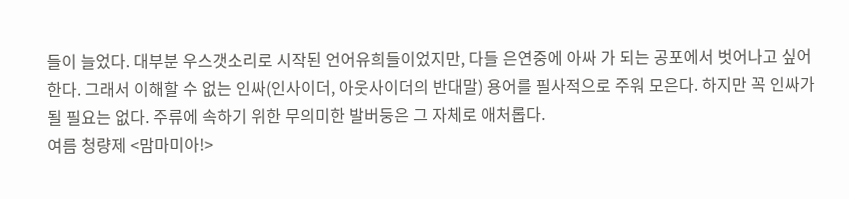들이 늘었다. 대부분 우스갯소리로 시작된 언어유희들이었지만, 다들 은연중에 아싸 가 되는 공포에서 벗어나고 싶어 한다. 그래서 이해할 수 없는 인싸(인사이더, 아웃사이더의 반대말) 용어를 필사적으로 주워 모은다. 하지만 꼭 인싸가 될 필요는 없다. 주류에 속하기 위한 무의미한 발버둥은 그 자체로 애처롭다.
여름 청량제 <맘마미아!>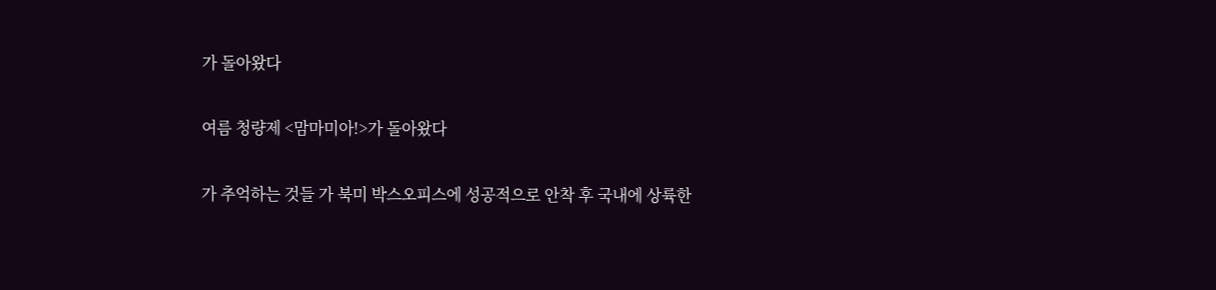가 돌아왔다

여름 청량제 <맘마미아!>가 돌아왔다

가 추억하는 것들 가 북미 박스오피스에 성공적으로 안착 후 국내에 상륙한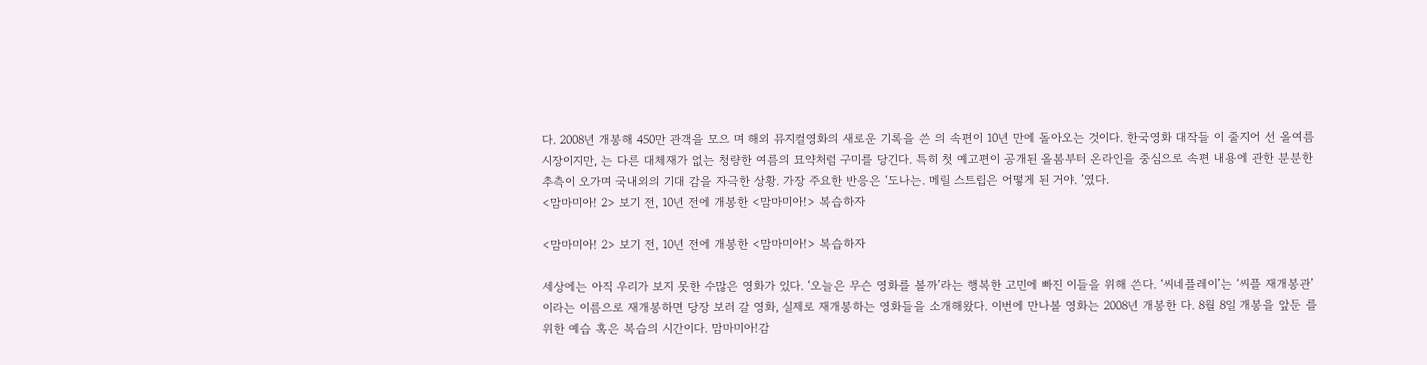다. 2008년 개봉해 450만 관객을 모으 며 해외 뮤지컬영화의 새로운 기록을 쓴 의 속편이 10년 만에 돌아오는 것이다. 한국영화 대작들 이 줄지어 선 올여름 시장이지만, 는 다른 대체재가 없는 청량한 여름의 묘약처럼 구미를 당긴다. 특히 첫 예고편이 공개된 올봄부터 온라인을 중심으로 속편 내용에 관한 분분한 추측이 오가며 국내외의 기대 감을 자극한 상황. 가장 주요한 반응은 ‘도나는. 메릴 스트립은 어떻게 된 거야. ’였다.
<맘마미아! 2> 보기 전, 10년 전에 개봉한 <맘마미아!> 복습하자

<맘마미아! 2> 보기 전, 10년 전에 개봉한 <맘마미아!> 복습하자

세상에는 아직 우리가 보지 못한 수많은 영화가 있다. ‘오늘은 무슨 영화를 볼까’라는 행복한 고민에 빠진 이들을 위해 쓴다. ‘씨네플레이’는 ‘씨플 재개봉관’이라는 이름으로 재개봉하면 당장 보러 갈 영화, 실제로 재개봉하는 영화들을 소개해왔다. 이번에 만나볼 영화는 2008년 개봉한 다. 8월 8일 개봉을 앞둔 를 위한 예습 혹은 복습의 시간이다. 맘마미아!감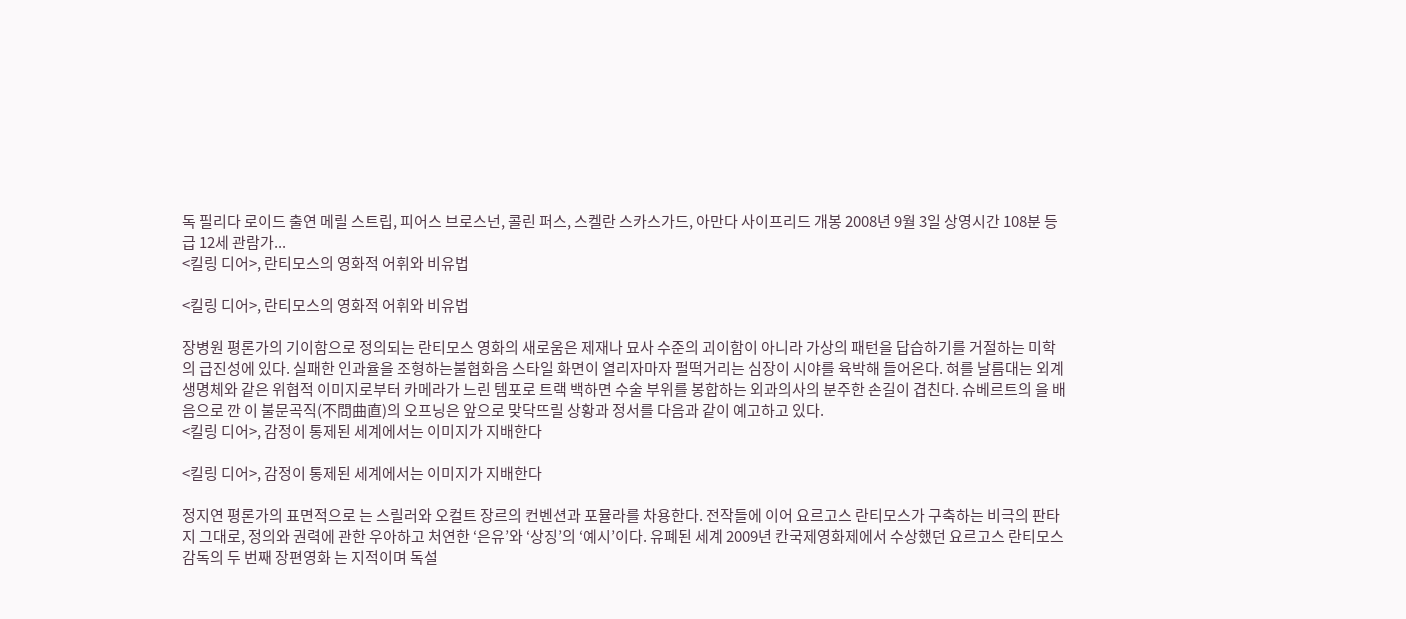독 필리다 로이드 출연 메릴 스트립, 피어스 브로스넌, 콜린 퍼스, 스켈란 스카스가드, 아만다 사이프리드 개봉 2008년 9월 3일 상영시간 108분 등급 12세 관람가...
<킬링 디어>, 란티모스의 영화적 어휘와 비유법

<킬링 디어>, 란티모스의 영화적 어휘와 비유법

장병원 평론가의 기이함으로 정의되는 란티모스 영화의 새로움은 제재나 묘사 수준의 괴이함이 아니라 가상의 패턴을 답습하기를 거절하는 미학의 급진성에 있다. 실패한 인과율을 조형하는불협화음 스타일 화면이 열리자마자 펄떡거리는 심장이 시야를 육박해 들어온다. 혀를 날름대는 외계생명체와 같은 위협적 이미지로부터 카메라가 느린 템포로 트랙 백하면 수술 부위를 봉합하는 외과의사의 분주한 손길이 겹친다. 슈베르트의 을 배음으로 깐 이 불문곡직(不問曲直)의 오프닝은 앞으로 맞닥뜨릴 상황과 정서를 다음과 같이 예고하고 있다.
<킬링 디어>, 감정이 통제된 세계에서는 이미지가 지배한다

<킬링 디어>, 감정이 통제된 세계에서는 이미지가 지배한다

정지연 평론가의 표면적으로 는 스릴러와 오컬트 장르의 컨벤션과 포뮬라를 차용한다. 전작들에 이어 요르고스 란티모스가 구축하는 비극의 판타지 그대로, 정의와 권력에 관한 우아하고 처연한 ‘은유’와 ‘상징’의 ‘예시’이다. 유폐된 세계 2009년 칸국제영화제에서 수상했던 요르고스 란티모스 감독의 두 번째 장편영화 는 지적이며 독설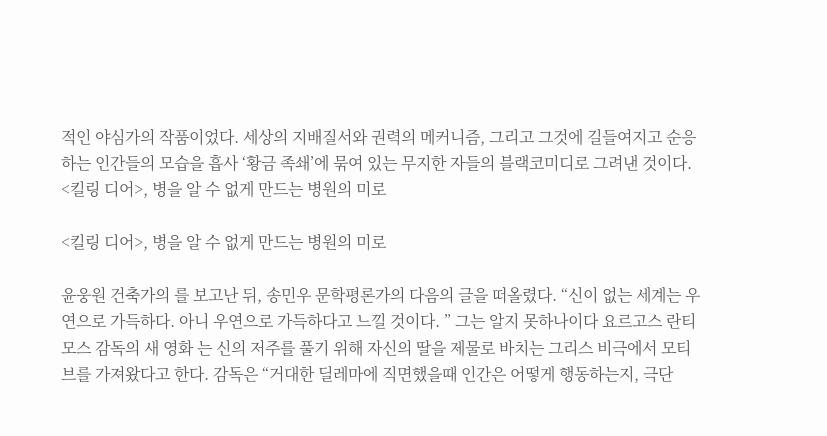적인 야심가의 작품이었다. 세상의 지배질서와 권력의 메커니즘, 그리고 그것에 길들여지고 순응하는 인간들의 모습을 흡사 ‘황금 족쇄’에 묶여 있는 무지한 자들의 블랙코미디로 그려낸 것이다.
<킬링 디어>, 병을 알 수 없게 만드는 병원의 미로

<킬링 디어>, 병을 알 수 없게 만드는 병원의 미로

윤웅원 건축가의 를 보고난 뒤, 송민우 문학평론가의 다음의 글을 떠올렸다. “신이 없는 세계는 우연으로 가득하다. 아니 우연으로 가득하다고 느낄 것이다. ” 그는 알지 못하나이다 요르고스 란티모스 감독의 새 영화 는 신의 저주를 풀기 위해 자신의 딸을 제물로 바치는 그리스 비극에서 모티브를 가져왔다고 한다. 감독은 “거대한 딜레마에 직면했을때 인간은 어떻게 행동하는지, 극단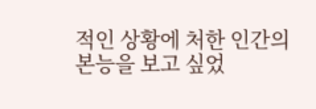적인 상황에 처한 인간의 본능을 보고 싶었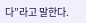다”라고 말한다.